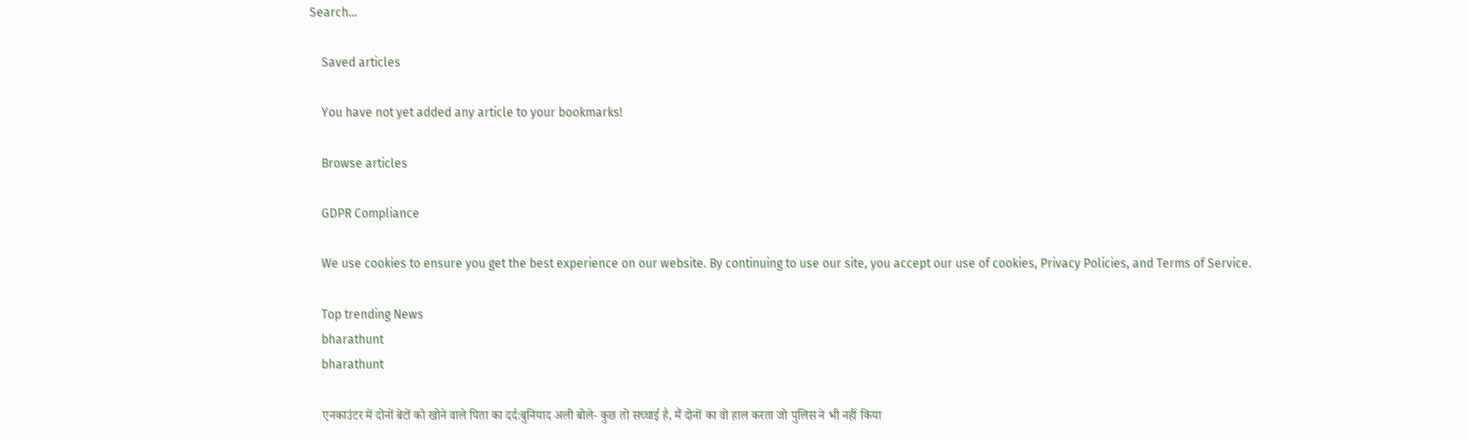Search…

    Saved articles

    You have not yet added any article to your bookmarks!

    Browse articles

    GDPR Compliance

    We use cookies to ensure you get the best experience on our website. By continuing to use our site, you accept our use of cookies, Privacy Policies, and Terms of Service.

    Top trending News
    bharathunt
    bharathunt

    एनकाउंटर में दोनों बेटों को खोने वाले पिता का दर्द:बुनियाद अली बोले- कुछ तो सच्चाई है, मैं दोनों का वो हाल करता जो पुलिस ने भी नहीं किया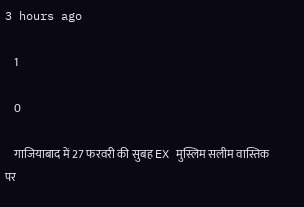3 hours ago

    1

    0

    गाजियाबाद में 27 फरवरी की सुबह EX मुस्लिम सलीम वास्तिक पर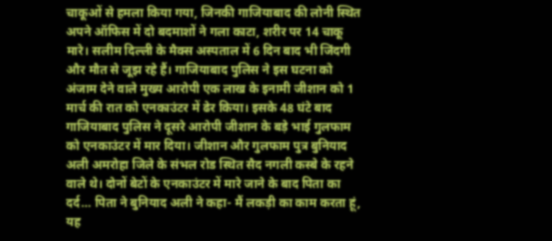चाकूओं से हमला किया गया, जिनकी गाजियाबाद की लोनी स्थित अपने ऑफिस में दो बदमाशों ने गला काटा, शरीर पर 14 चाकू मारे। सलीम दिल्ली के मैक्स अस्पताल में 6 दिन बाद भी जिंदगी और मौत से जूझ रहे हैं। गाजियाबाद पुलिस ने इस घटना को अंजाम देने वाले मुख्य आरोपी एक लाख के इनामी जीशान को 1 मार्च की रात को एनकाउंटर में ढेर किया। इसके 48 घंटे बाद गाजियाबाद पुलिस ने दूसरे आरोपी जीशान के बड़े भाई गुलफाम को एनकाउंटर में मार दिया। जीशान और गुलफाम पुत्र बुनियाद अली अमरोहा जिले के संभल रोड स्थित सैद नगली कस्बे के रहने वाले थे। दोनों बेटों के एनकाउंटर में मारे जाने के बाद पिता का दर्द… पिता ने बुनियाद अली ने कहा- मैं लकड़ी का काम करता हूं, यह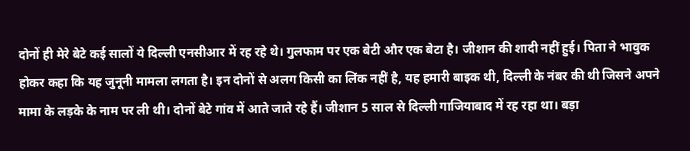दोनों ही मेरे बेटे कई सालों ये दिल्ली एनसीआर में रह रहे थे। गुलफाम पर एक बेटी और एक बेटा है। जीशान की शादी नहीं हुई। पिता ने भावुक होकर कहा कि यह जुनूनी मामला लगता है। इन दोनों से अलग किसी का लिंक नहीं है, यह हमारी बाइक थी, दिल्ली के नंबर की थी जिसने अपने मामा के लड़के के नाम पर ली थी। दोनों बेटे गांव में आते जाते रहे हैं। जीशान 5 साल से दिल्ली गाजियाबाद में रह रहा था। बड़ा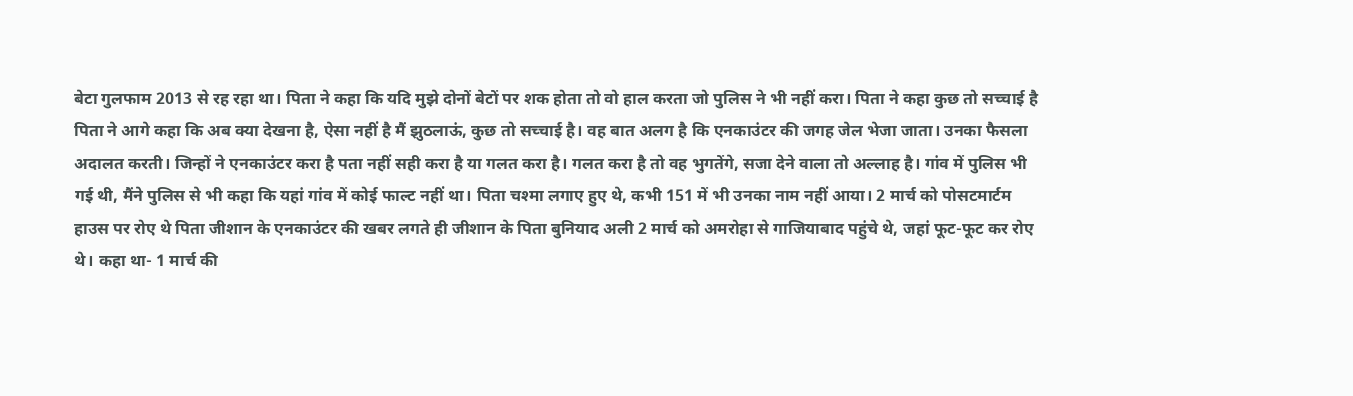बेटा गुलफाम 2013 से रह रहा था। पिता ने कहा कि यदि मुझे दोनों बेटों पर शक होता तो वो हाल करता जो पुलिस ने भी नहीं करा। पिता ने कहा कुछ तो सच्चाई है पिता ने आगे कहा कि अब क्या देखना है, ऐसा नहीं है मैं झुठलाऊं, कुछ तो सच्चाई है। वह बात अलग है कि एनकाउंटर की जगह जेल भेजा जाता। उनका फैसला अदालत करती। जिन्हों ने एनकाउंटर करा है पता नहीं सही करा है या गलत करा है। गलत करा है तो वह भुगतेंगे, सजा देने वाला तो अल्लाह है। गांव में पुलिस भी गई थी, मैंने पुलिस से भी कहा कि यहां गांव में कोई फाल्ट नहीं था। पिता चश्मा लगाए हुए थे, कभी 151 में भी उनका नाम नहीं आया। 2 मार्च को पोसटमार्टम हाउस पर रोए थे पिता जीशान के एनकाउंटर की खबर लगते ही जीशान के पिता बुनियाद अली 2 मार्च को अमरोहा से गाजियाबाद पहुंचे थे, जहां फूट-फूट कर रोए थे। कहा था- 1 मार्च की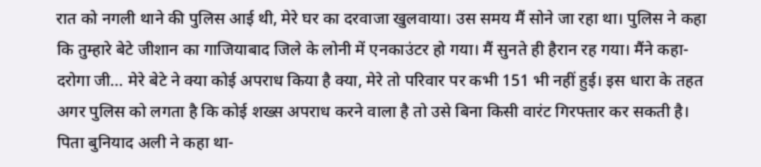रात को नगली थाने की पुलिस आई थी, मेरे घर का दरवाजा खुलवाया। उस समय मैं सोने जा रहा था। पुलिस ने कहा कि तुम्हारे बेटे जीशान का गाजियाबाद जिले के लोनी में एनकाउंटर हो गया। मैं सुनते ही हैरान रह गया। मैंने कहा- दरोगा जी… मेरे बेटे ने क्या कोई अपराध किया है क्या, मेरे तो परिवार पर कभी 151 भी नहीं हुई। इस धारा के तहत अगर पुलिस को लगता है कि कोई शख्स अपराध करने वाला है तो उसे बिना किसी वारंट गिरफ्तार कर सकती है। पिता बुनियाद अली ने कहा था-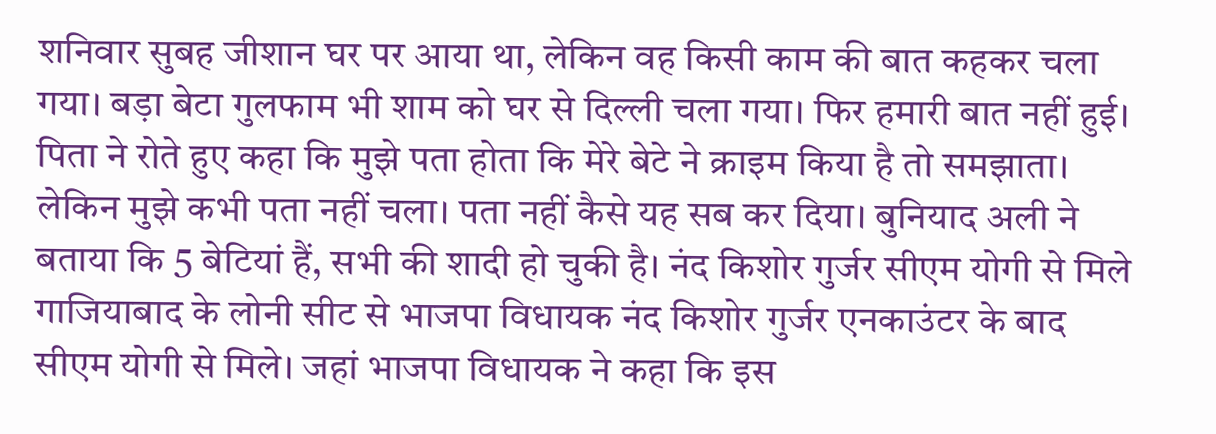शनिवार सुबह जीशान घर पर आया था, लेकिन वह किसी काम की बात कहकर चला गया। बड़ा बेटा गुलफाम भी शाम को घर से दिल्ली चला गया। फिर हमारी बात नहीं हुई। पिता ने रोते हुए कहा कि मुझे पता होता कि मेरे बेटे ने क्राइम किया है तो समझाता। लेकिन मुझे कभी पता नहीं चला। पता नहीं कैसे यह सब कर दिया। बुनियाद अली ने बताया कि 5 बेटियां हैं, सभी की शादी हो चुकी है। नंद किशोर गुर्जर सीएम योगी से मिले गाजियाबाद के लोनी सीट से भाजपा विधायक नंद किशोर गुर्जर एनकाउंटर के बाद सीएम योगी से मिले। जहां भाजपा विधायक ने कहा कि इस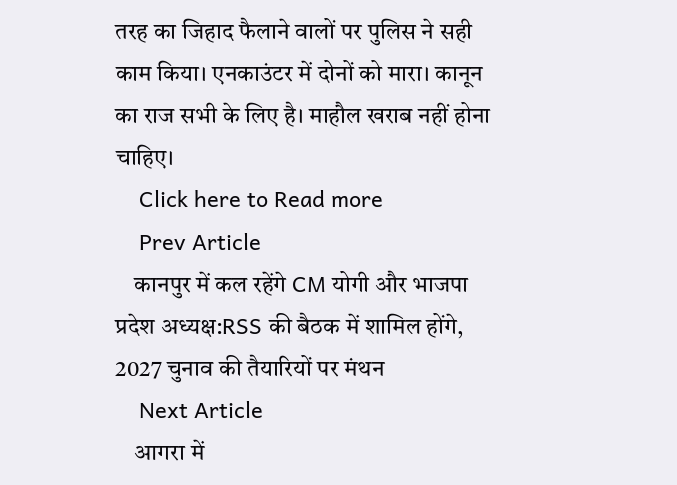तरह का जिहाद फैलाने वालों पर पुलिस ने सही काम किया। एनकाउंटर में दोनों को मारा। कानून का राज सभी के लिए है। माहौल खराब नहीं होना चाहिए।
    Click here to Read more
    Prev Article
    कानपुर में कल रहेंगे CM योगी और भाजपा प्रदेश अध्यक्ष:RSS की बैठक में शामिल होंगे, 2027 चुनाव की तैयारियों पर मंथन
    Next Article
    आगरा में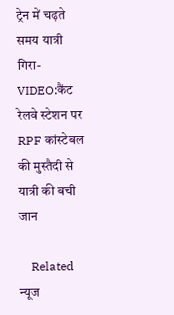ट्रेन में चढ़ते समय यात्री गिरा-VIDEO:कैंट रेलवे स्टेशन पर RPF कांस्टेबल की मुस्तैदी से यात्री की बची जान

    Related न्यूज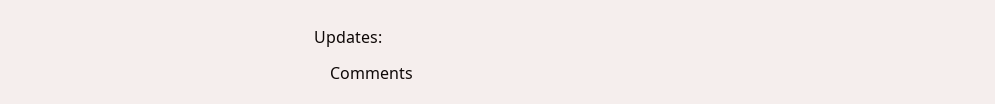Updates:

    Comments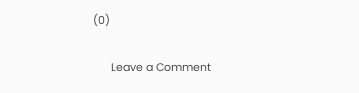(0)

      Leave a Comment